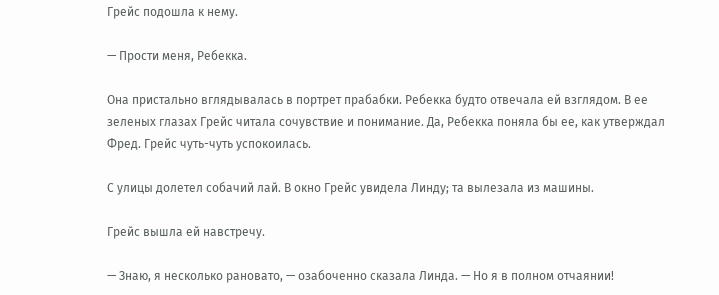Грейс подошла к нему.

— Прости меня, Ребекка.

Она пристально вглядывалась в портрет прабабки. Ребекка будто отвечала ей взглядом. В ее зеленых глазах Грейс читала сочувствие и понимание. Да, Ребекка поняла бы ее, как утверждал Фред. Грейс чуть-чуть успокоилась.

С улицы долетел собачий лай. В окно Грейс увидела Линду; та вылезала из машины.

Грейс вышла ей навстречу.

— Знаю, я несколько рановато, — озабоченно сказала Линда. — Но я в полном отчаянии!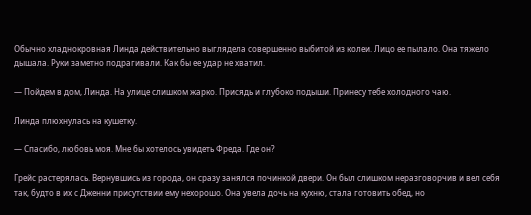Обычно хладнокровная Линда действительно выглядела совершенно выбитой из колеи. Лицо ее пылало. Она тяжело дышала. Руки заметно подрагивали. Как бы ее удар не хватил.

— Пойдем в дом, Линда. На улице слишком жарко. Присядь и глубоко подыши. Принесу тебе холодного чаю.

Линда плюхнулась на кушетку.

— Спасибо, любовь моя. Мне бы хотелось увидеть Фреда. Где он?

Грейс растерялась. Вернувшись из города, он сразу занялся починкой двери. Он был слишком неразговорчив и вел себя так, будто в их с Дженни присутствии ему нехорошо. Она увела дочь на кухню, стала готовить обед, но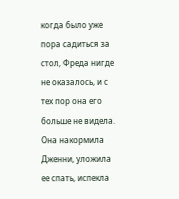когда было уже пора садиться за стол, Фреда нигде не оказалось, и с тех пор она его больше не видела. Она накормила Дженни, уложила ее спать, испекла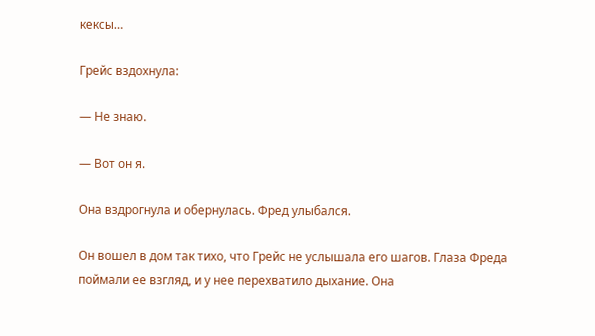кексы…

Грейс вздохнула:

— Не знаю.

— Вот он я.

Она вздрогнула и обернулась. Фред улыбался.

Он вошел в дом так тихо, что Грейс не услышала его шагов. Глаза Фреда поймали ее взгляд, и у нее перехватило дыхание. Она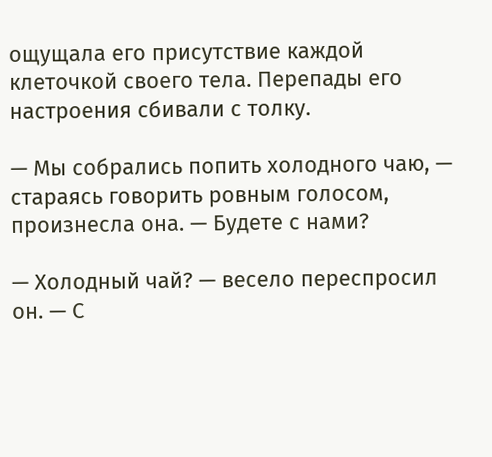ощущала его присутствие каждой клеточкой своего тела. Перепады его настроения сбивали с толку.

— Мы собрались попить холодного чаю, — стараясь говорить ровным голосом, произнесла она. — Будете с нами?

— Холодный чай? — весело переспросил он. — С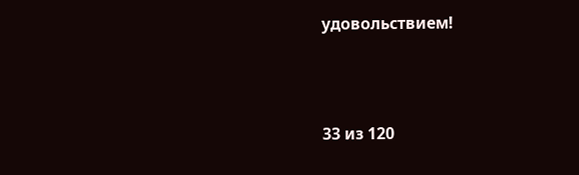удовольствием!



33 из 120